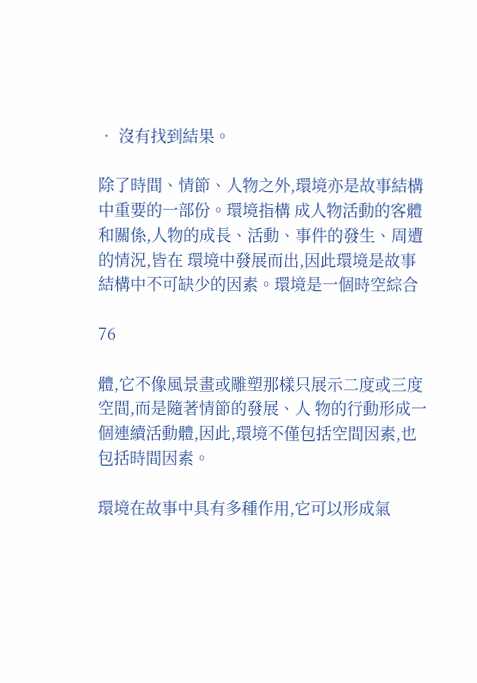• 沒有找到結果。

除了時間、情節、人物之外,環境亦是故事結構中重要的一部份。環境指構 成人物活動的客體和關係,人物的成長、活動、事件的發生、周遭的情況,皆在 環境中發展而出,因此環境是故事結構中不可缺少的因素。環境是一個時空綜合

76

體,它不像風景畫或雕塑那樣只展示二度或三度空間,而是隨著情節的發展、人 物的行動形成一個連續活動體,因此,環境不僅包括空間因素,也包括時間因素。

環境在故事中具有多種作用,它可以形成氣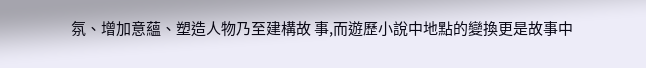氛、增加意蘊、塑造人物乃至建構故 事,而遊歷小說中地點的變換更是故事中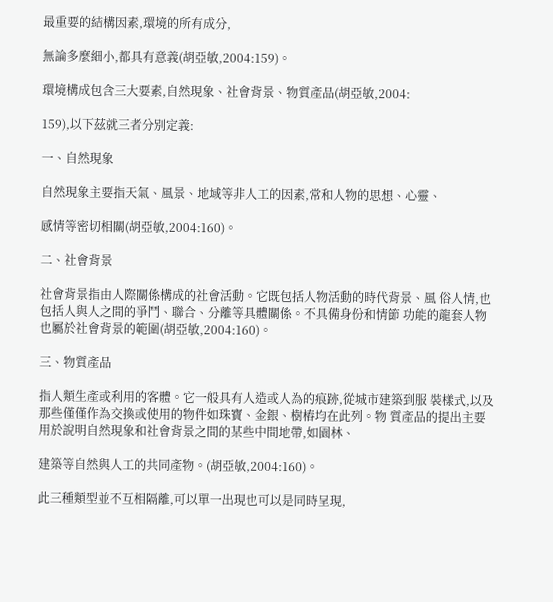最重要的結構因素,環境的所有成分,

無論多麼細小,都具有意義(胡亞敏,2004:159)。

環境構成包含三大要素,自然現象、社會背景、物質產品(胡亞敏,2004:

159),以下茲就三者分別定義:

一、自然現象

自然現象主要指天氣、風景、地域等非人工的因素,常和人物的思想、心靈、

感情等密切相關(胡亞敏,2004:160)。

二、社會背景

社會背景指由人際關係構成的社會活動。它既包括人物活動的時代背景、風 俗人情,也包括人與人之間的爭鬥、聯合、分離等具體關係。不具備身份和情節 功能的龍套人物也屬於社會背景的範圍(胡亞敏,2004:160)。

三、物質產品

指人類生產或利用的客體。它一般具有人造或人為的痕跡,從城市建築到服 裝樣式,以及那些僅僅作為交換或使用的物件如珠寶、金銀、樹樁均在此列。物 質產品的提出主要用於說明自然現象和社會背景之間的某些中間地帶,如園林、

建築等自然與人工的共同產物。(胡亞敏,2004:160)。

此三種類型並不互相隔離,可以單一出現也可以是同時呈現,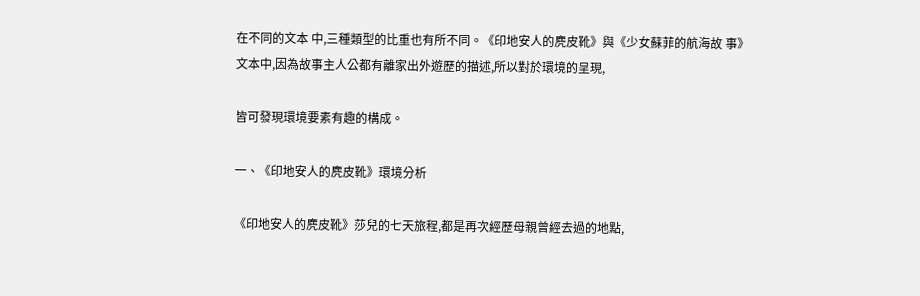在不同的文本 中,三種類型的比重也有所不同。《印地安人的麂皮靴》與《少女蘇菲的航海故 事》文本中,因為故事主人公都有離家出外遊歷的描述,所以對於環境的呈現,

皆可發現環境要素有趣的構成。

一、《印地安人的麂皮靴》環境分析

《印地安人的麂皮靴》莎兒的七天旅程,都是再次經歷母親曾經去過的地點,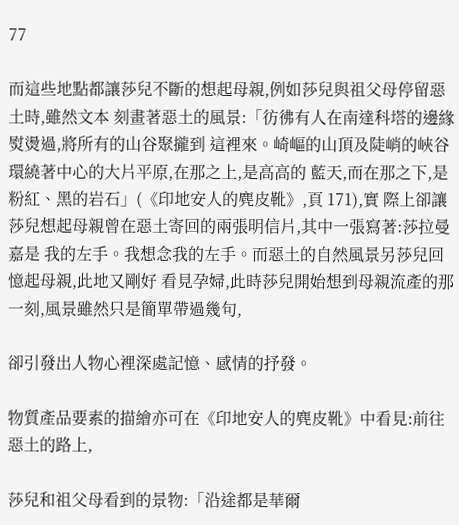77

而這些地點都讓莎兒不斷的想起母親,例如莎兒與祖父母停留惡土時,雖然文本 刻畫著惡土的風景:「彷彿有人在南達科塔的邊緣熨燙過,將所有的山谷聚攏到 這裡來。崎嶇的山頂及陡峭的峽谷環繞著中心的大片平原,在那之上,是高高的 藍天,而在那之下,是粉紅、黑的岩石」(《印地安人的麂皮靴》,頁 171),實 際上卻讓莎兒想起母親曾在惡土寄回的兩張明信片,其中一張寫著:莎拉曼嘉是 我的左手。我想念我的左手。而惡土的自然風景另莎兒回憶起母親,此地又剛好 看見孕婦,此時莎兒開始想到母親流產的那一刻,風景雖然只是簡單帶過幾句,

卻引發出人物心裡深處記憶、感情的抒發。

物質產品要素的描繪亦可在《印地安人的麂皮靴》中看見:前往惡土的路上,

莎兒和祖父母看到的景物:「沿途都是華爾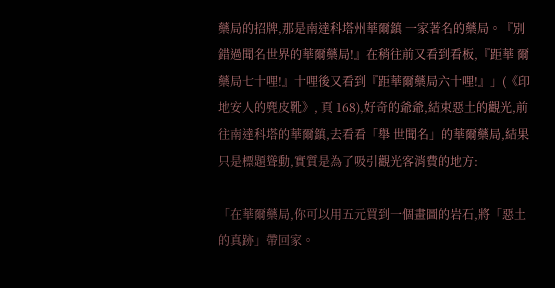藥局的招牌,那是南達科塔州華爾鎮 一家著名的藥局。『別錯過聞名世界的華爾藥局!』在稍往前又看到看板,『距華 爾藥局七十哩!』十哩後又看到『距華爾藥局六十哩!』」(《印地安人的麂皮靴》, 頁 168),好奇的爺爺,結束惡土的觀光,前往南達科塔的華爾鎮,去看看「舉 世聞名」的華爾藥局,結果只是標題聳動,實質是為了吸引觀光客消費的地方:

「在華爾藥局,你可以用五元買到一個畫圖的岩石,將「惡土的真跡」帶回家。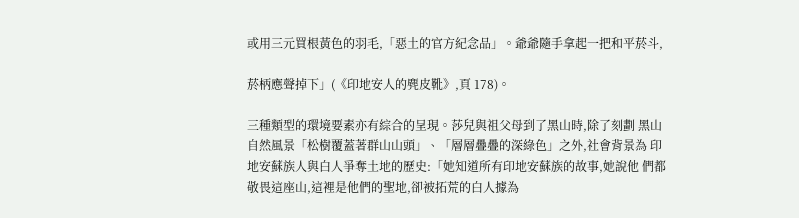或用三元買根黃色的羽毛,「惡土的官方紀念品」。爺爺隨手拿起一把和平菸斗,

菸柄應聲掉下」(《印地安人的麂皮靴》,頁 178)。

三種類型的環境要素亦有綜合的呈現。莎兒與祖父母到了黑山時,除了刻劃 黑山自然風景「松樹覆蓋著群山山頭」、「層層疊疊的深綠色」之外,社會背景為 印地安蘇族人與白人爭奪土地的歷史:「她知道所有印地安蘇族的故事,她說他 們都敬畏這座山,這裡是他們的聖地,卻被拓荒的白人據為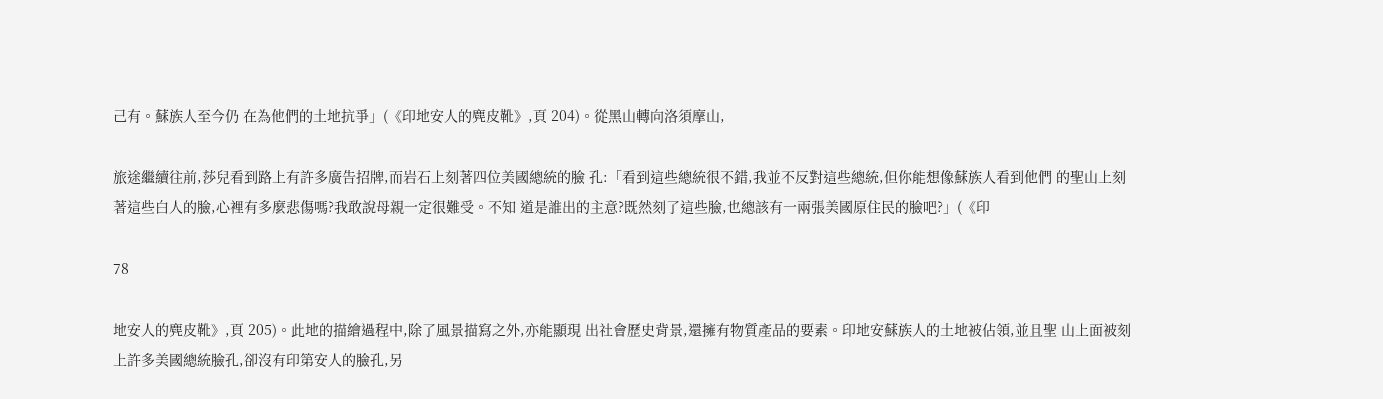己有。蘇族人至今仍 在為他們的土地抗爭」(《印地安人的麂皮靴》,頁 204)。從黑山轉向洛須摩山,

旅途繼續往前,莎兒看到路上有許多廣告招牌,而岩石上刻著四位美國總統的臉 孔:「看到這些總統很不錯,我並不反對這些總統,但你能想像蘇族人看到他們 的聖山上刻著這些白人的臉,心裡有多麼悲傷嗎?我敢說母親一定很難受。不知 道是誰出的主意?既然刻了這些臉,也總該有一兩張美國原住民的臉吧?」(《印

78

地安人的麂皮靴》,頁 205)。此地的描繪過程中,除了風景描寫之外,亦能顯現 出社會歷史背景,還擁有物質產品的要素。印地安蘇族人的土地被佔領,並且聖 山上面被刻上許多美國總統臉孔,卻沒有印第安人的臉孔,另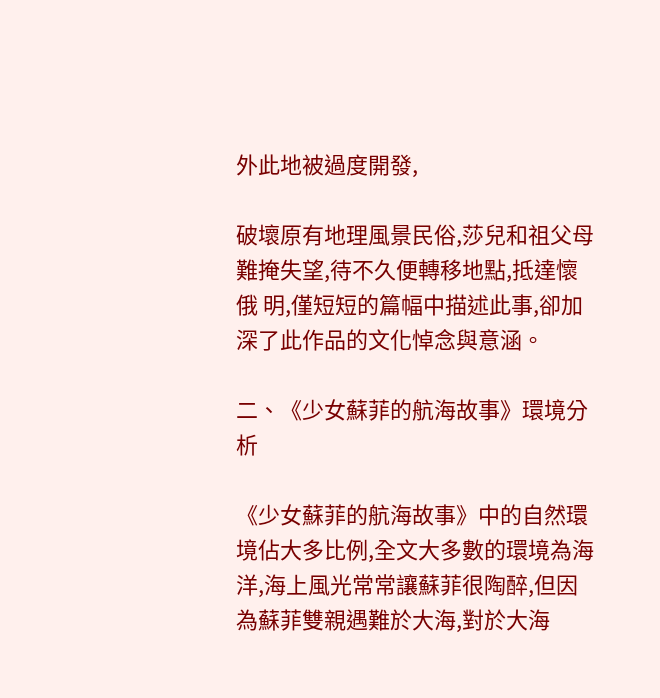外此地被過度開發,

破壞原有地理風景民俗,莎兒和祖父母難掩失望,待不久便轉移地點,抵達懷俄 明,僅短短的篇幅中描述此事,卻加深了此作品的文化悼念與意涵。

二、《少女蘇菲的航海故事》環境分析

《少女蘇菲的航海故事》中的自然環境佔大多比例,全文大多數的環境為海 洋,海上風光常常讓蘇菲很陶醉,但因為蘇菲雙親遇難於大海,對於大海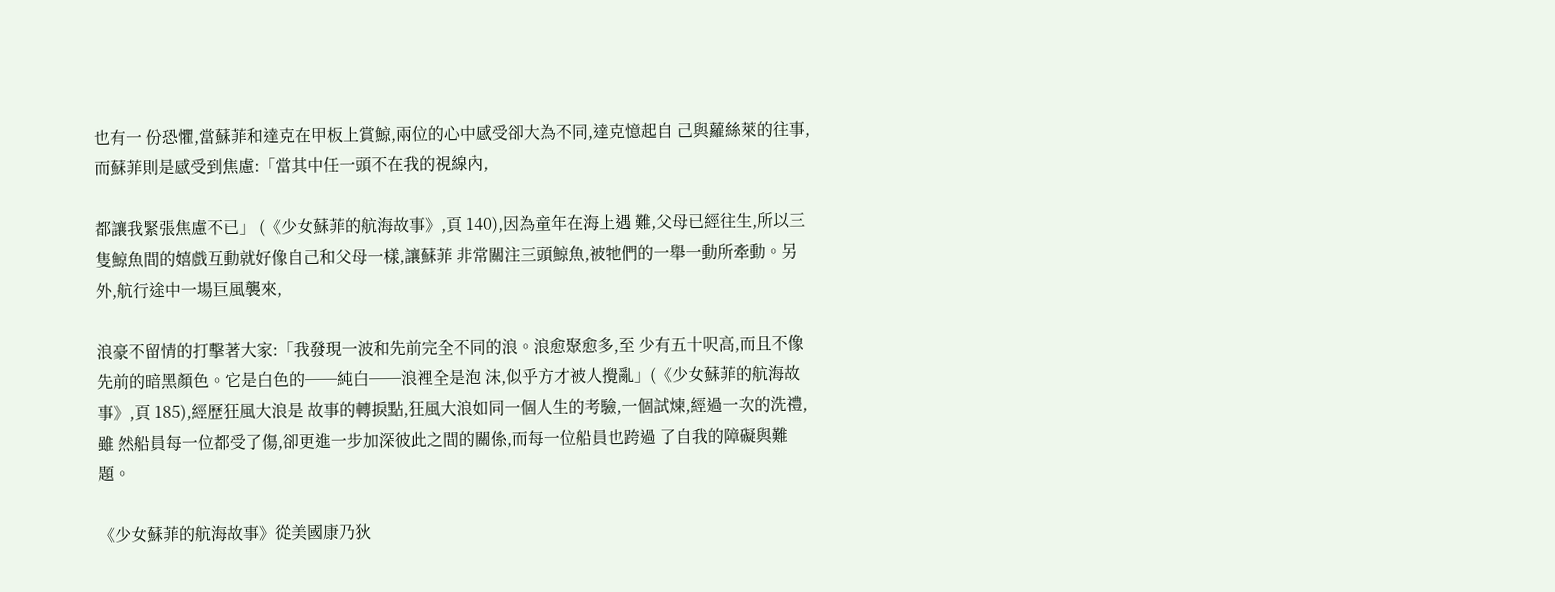也有一 份恐懼,當蘇菲和達克在甲板上賞鯨,兩位的心中感受卻大為不同,達克憶起自 己與蘿絲萊的往事,而蘇菲則是感受到焦慮:「當其中任一頭不在我的視線內,

都讓我緊張焦慮不已」 (《少女蘇菲的航海故事》,頁 140),因為童年在海上遇 難,父母已經往生,所以三隻鯨魚間的嬉戲互動就好像自己和父母一樣,讓蘇菲 非常關注三頭鯨魚,被牠們的一舉一動所牽動。另外,航行途中一場巨風襲來,

浪豪不留情的打擊著大家:「我發現一波和先前完全不同的浪。浪愈聚愈多,至 少有五十呎高,而且不像先前的暗黑顏色。它是白色的──純白──浪裡全是泡 沫,似乎方才被人攪亂」(《少女蘇菲的航海故事》,頁 185),經歷狂風大浪是 故事的轉捩點,狂風大浪如同一個人生的考驗,一個試煉,經過一次的洗禮,雖 然船員每一位都受了傷,卻更進一步加深彼此之間的關係,而每一位船員也跨過 了自我的障礙與難題。

《少女蘇菲的航海故事》從美國康乃狄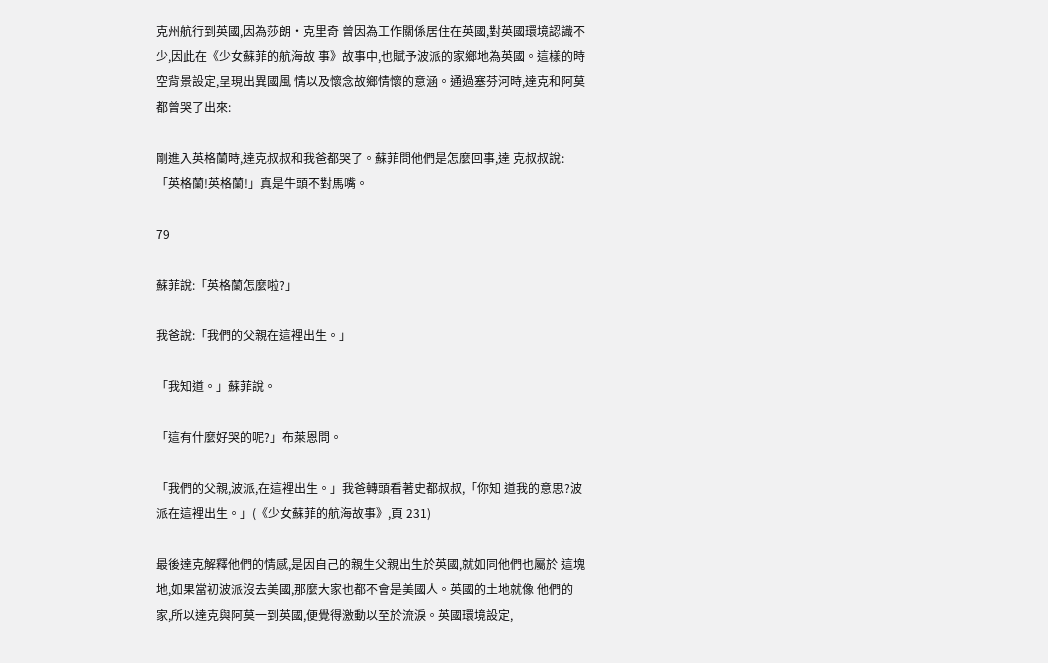克州航行到英國,因為莎朗‧克里奇 曾因為工作關係居住在英國,對英國環境認識不少,因此在《少女蘇菲的航海故 事》故事中,也賦予波派的家鄉地為英國。這樣的時空背景設定,呈現出異國風 情以及懷念故鄉情懷的意涵。通過塞芬河時,達克和阿莫都曾哭了出來:

剛進入英格蘭時,達克叔叔和我爸都哭了。蘇菲問他們是怎麼回事,達 克叔叔說:「英格蘭!英格蘭!」真是牛頭不對馬嘴。

79

蘇菲說:「英格蘭怎麼啦?」

我爸說:「我們的父親在這裡出生。」

「我知道。」蘇菲說。

「這有什麼好哭的呢?」布萊恩問。

「我們的父親,波派,在這裡出生。」我爸轉頭看著史都叔叔,「你知 道我的意思?波派在這裡出生。」(《少女蘇菲的航海故事》,頁 231)

最後達克解釋他們的情感,是因自己的親生父親出生於英國,就如同他們也屬於 這塊地,如果當初波派沒去美國,那麼大家也都不會是美國人。英國的土地就像 他們的家,所以達克與阿莫一到英國,便覺得激動以至於流淚。英國環境設定,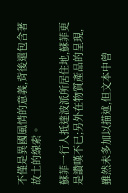不僅是異國風情的意義,背後還包含著故土的線索。

蘇菲一行人抵達波派所居住地,蘇菲更是讚嘆不已;另外在物質產品的呈現,

雖然未多加以描述,但文本中曾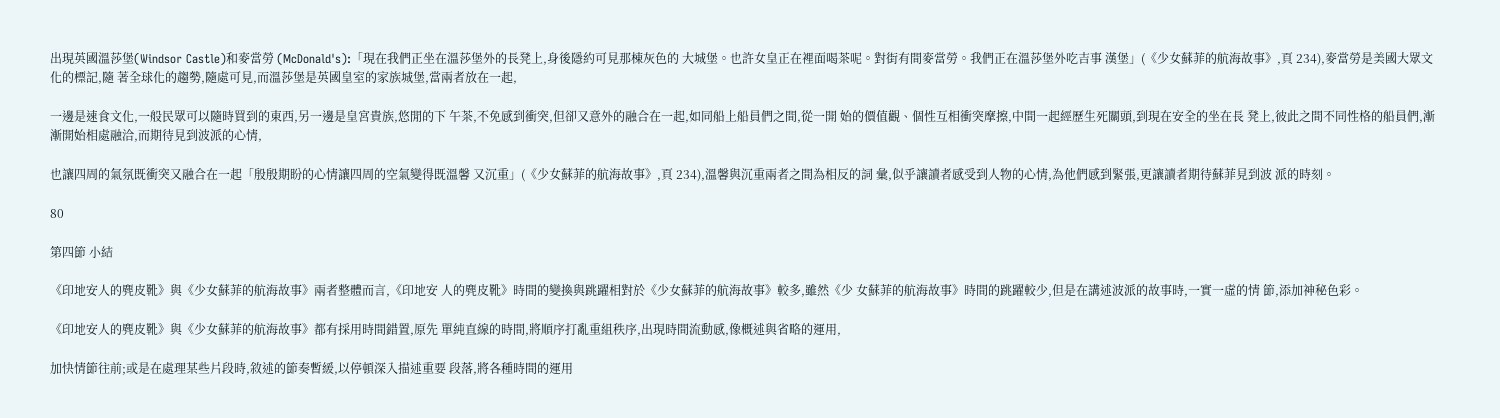出現英國溫莎堡(Windsor Castle)和麥當勞 (McDonald's):「現在我們正坐在溫莎堡外的長凳上,身後隱約可見那棟灰色的 大城堡。也許女皇正在裡面喝茶呢。對街有間麥當勞。我們正在溫莎堡外吃吉事 漢堡」(《少女蘇菲的航海故事》,頁 234),麥當勞是美國大眾文化的標記,隨 著全球化的趨勢,隨處可見,而溫莎堡是英國皇室的家族城堡,當兩者放在一起,

一邊是速食文化,一般民眾可以隨時買到的東西,另一邊是皇宮貴族,悠閒的下 午茶,不免感到衝突,但卻又意外的融合在一起,如同船上船員們之間,從一開 始的價值觀、個性互相衝突摩擦,中間一起經歷生死關頭,到現在安全的坐在長 凳上,彼此之間不同性格的船員們,漸漸開始相處融洽,而期待見到波派的心情,

也讓四周的氣氛既衝突又融合在一起「殷殷期盼的心情讓四周的空氣變得既溫馨 又沉重」(《少女蘇菲的航海故事》,頁 234),溫馨與沉重兩者之間為相反的詞 彙,似乎讓讀者感受到人物的心情,為他們感到緊張,更讓讀者期待蘇菲見到波 派的時刻。

80

第四節 小結

《印地安人的麂皮靴》與《少女蘇菲的航海故事》兩者整體而言,《印地安 人的麂皮靴》時間的變換與跳躍相對於《少女蘇菲的航海故事》較多,雖然《少 女蘇菲的航海故事》時間的跳躍較少,但是在講述波派的故事時,一實一虛的情 節,添加神秘色彩。

《印地安人的麂皮靴》與《少女蘇菲的航海故事》都有採用時間錯置,原先 單純直線的時間,將順序打亂重組秩序,出現時間流動感,像概述與省略的運用,

加快情節往前;或是在處理某些片段時,敘述的節奏暫緩,以停頓深入描述重要 段落,將各種時間的運用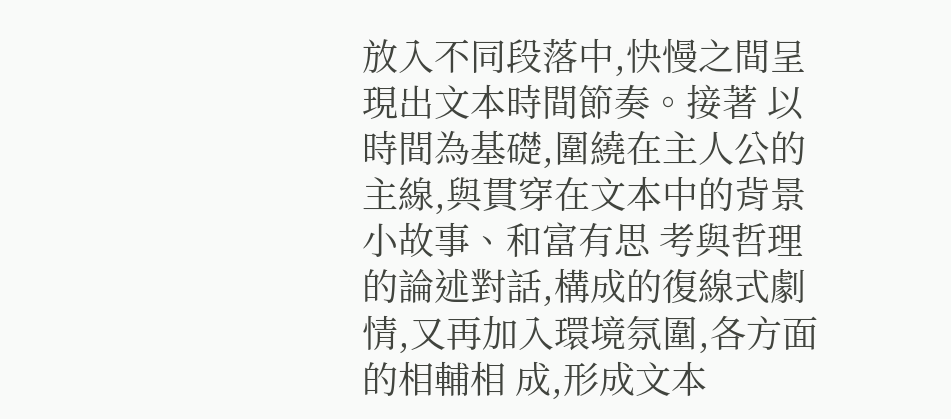放入不同段落中,快慢之間呈現出文本時間節奏。接著 以時間為基礎,圍繞在主人公的主線,與貫穿在文本中的背景小故事、和富有思 考與哲理的論述對話,構成的復線式劇情,又再加入環境氛圍,各方面的相輔相 成,形成文本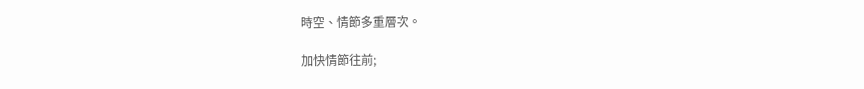時空、情節多重層次。

加快情節往前;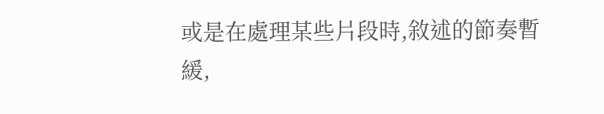或是在處理某些片段時,敘述的節奏暫緩,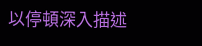以停頓深入描述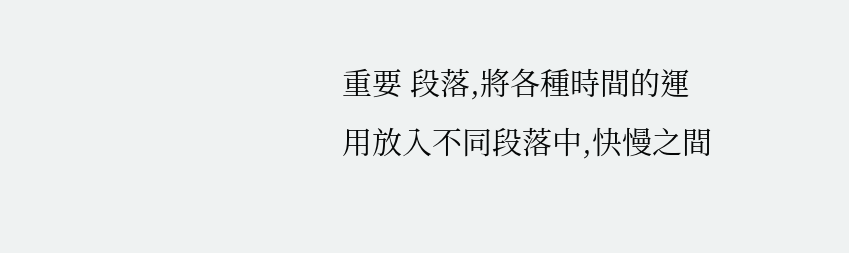重要 段落,將各種時間的運用放入不同段落中,快慢之間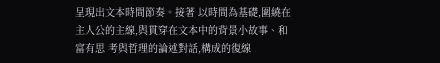呈現出文本時間節奏。接著 以時間為基礎,圍繞在主人公的主線,與貫穿在文本中的背景小故事、和富有思 考與哲理的論述對話,構成的復線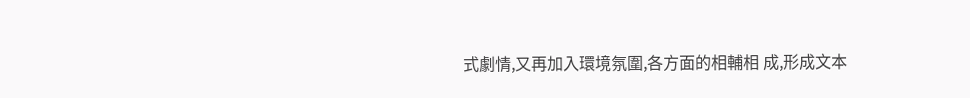式劇情,又再加入環境氛圍,各方面的相輔相 成,形成文本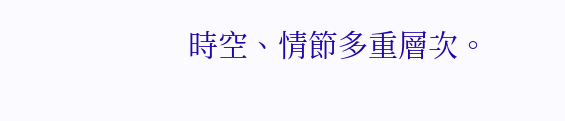時空、情節多重層次。